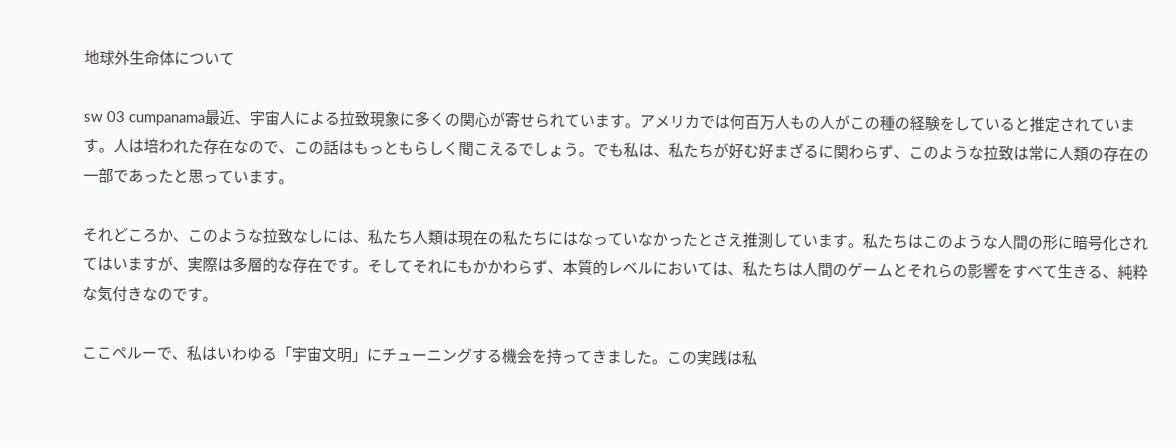地球外生命体について

sw 03 cumpanama最近、宇宙人による拉致現象に多くの関心が寄せられています。アメリカでは何百万人もの人がこの種の経験をしていると推定されています。人は培われた存在なので、この話はもっともらしく聞こえるでしょう。でも私は、私たちが好む好まざるに関わらず、このような拉致は常に人類の存在の一部であったと思っています。

それどころか、このような拉致なしには、私たち人類は現在の私たちにはなっていなかったとさえ推測しています。私たちはこのような人間の形に暗号化されてはいますが、実際は多層的な存在です。そしてそれにもかかわらず、本質的レベルにおいては、私たちは人間のゲームとそれらの影響をすべて生きる、純粋な気付きなのです。

ここペルーで、私はいわゆる「宇宙文明」にチューニングする機会を持ってきました。この実践は私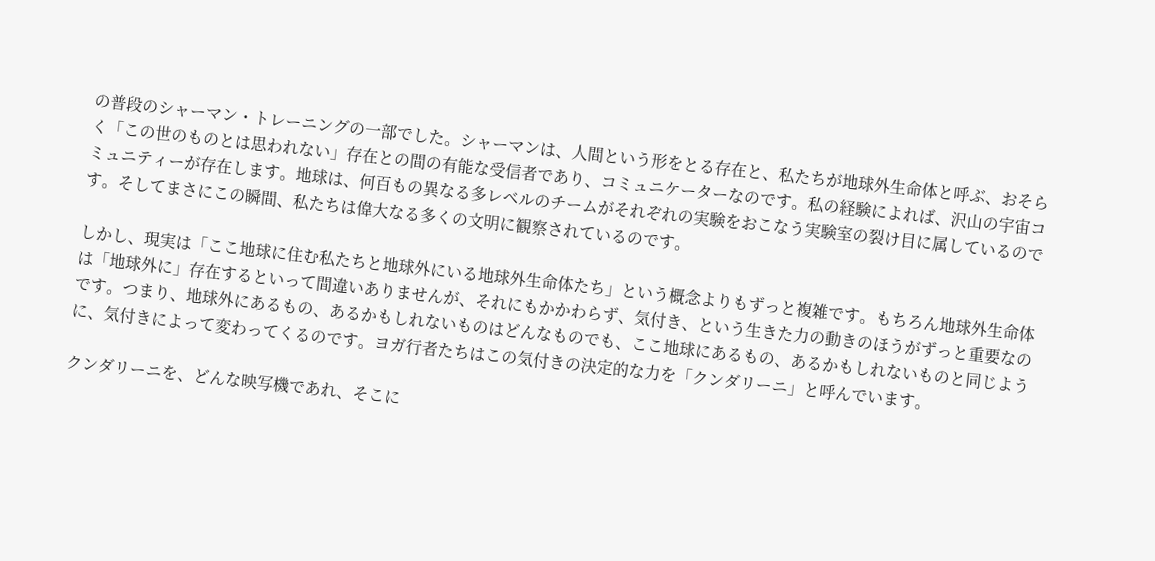の普段のシャーマン・トレーニングの一部でした。シャーマンは、人間という形をとる存在と、私たちが地球外生命体と呼ぶ、おそらく「この世のものとは思われない」存在との間の有能な受信者であり、コミュニケーターなのです。私の経験によれば、沢山の宇宙コミュニティーが存在します。地球は、何百もの異なる多レベルのチームがそれぞれの実験をおこなう実験室の裂け目に属しているのです。そしてまさにこの瞬間、私たちは偉大なる多くの文明に観察されているのです。

しかし、現実は「ここ地球に住む私たちと地球外にいる地球外生命体たち」という概念よりもずっと複雑です。もちろん地球外生命体は「地球外に」存在するといって間違いありませんが、それにもかかわらず、気付き、という生きた力の動きのほうがずっと重要なのです。つまり、地球外にあるもの、あるかもしれないものはどんなものでも、ここ地球にあるもの、あるかもしれないものと同じように、気付きによって変わってくるのです。ヨガ行者たちはこの気付きの決定的な力を「クンダリーニ」と呼んでいます。

クンダリーニを、どんな映写機であれ、そこに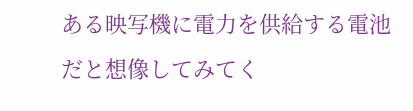ある映写機に電力を供給する電池だと想像してみてく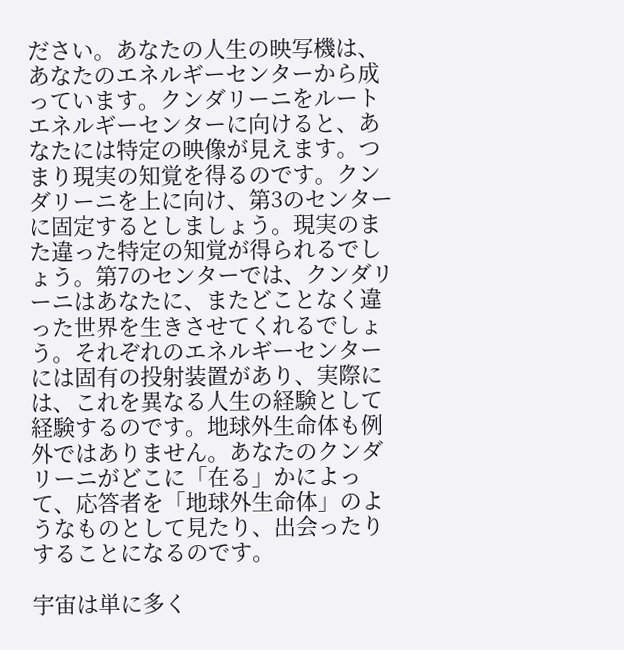ださい。あなたの人生の映写機は、あなたのエネルギーセンターから成っています。クンダリーニをルートエネルギーセンターに向けると、あなたには特定の映像が見えます。つまり現実の知覚を得るのです。クンダリーニを上に向け、第3のセンターに固定するとしましょう。現実のまた違った特定の知覚が得られるでしょう。第7のセンターでは、クンダリーニはあなたに、またどことなく違った世界を生きさせてくれるでしょう。それぞれのエネルギーセンターには固有の投射装置があり、実際には、これを異なる人生の経験として経験するのです。地球外生命体も例外ではありません。あなたのクンダリーニがどこに「在る」かによって、応答者を「地球外生命体」のようなものとして見たり、出会ったりすることになるのです。

宇宙は単に多く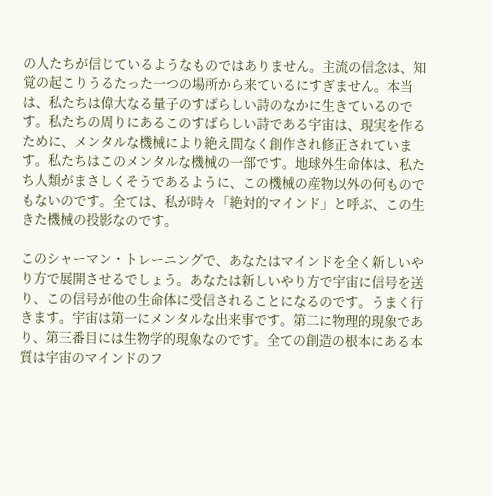の人たちが信じているようなものではありません。主流の信念は、知覚の起こりうるたった一つの場所から来ているにすぎません。本当は、私たちは偉大なる量子のすばらしい詩のなかに生きているのです。私たちの周りにあるこのすばらしい詩である宇宙は、現実を作るために、メンタルな機械により絶え間なく創作され修正されています。私たちはこのメンタルな機械の一部です。地球外生命体は、私たち人類がまさしくそうであるように、この機械の産物以外の何ものでもないのです。全ては、私が時々「絶対的マインド」と呼ぶ、この生きた機械の投影なのです。

このシャーマン・トレーニングで、あなたはマインドを全く新しいやり方で展開させるでしょう。あなたは新しいやり方で宇宙に信号を送り、この信号が他の生命体に受信されることになるのです。うまく行きます。宇宙は第一にメンタルな出来事です。第二に物理的現象であり、第三番目には生物学的現象なのです。全ての創造の根本にある本質は宇宙のマインドのフ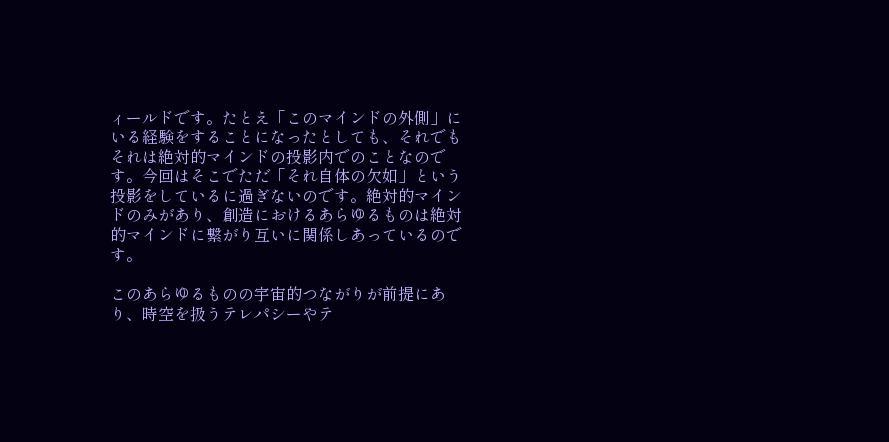ィールドです。たとえ「このマインドの外側」にいる経験をすることになったとしても、それでもそれは絶対的マインドの投影内でのことなのです。今回はそこでただ「それ自体の欠如」という投影をしているに過ぎないのです。絶対的マインドのみがあり、創造におけるあらゆるものは絶対的マインドに繋がり互いに関係しあっているのです。

このあらゆるものの宇宙的つながりが前提にあり、時空を扱うテレパシーやテ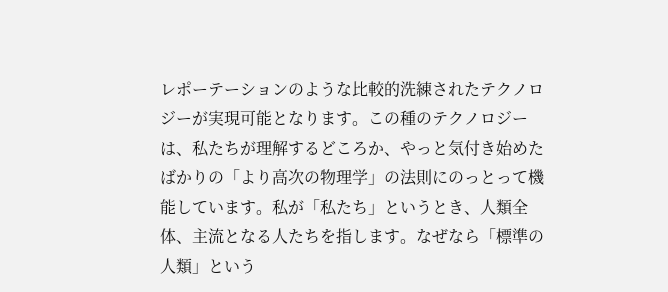レポーテーションのような比較的洗練されたテクノロジーが実現可能となります。この種のテクノロジーは、私たちが理解するどころか、やっと気付き始めたばかりの「より高次の物理学」の法則にのっとって機能しています。私が「私たち」というとき、人類全体、主流となる人たちを指します。なぜなら「標準の人類」という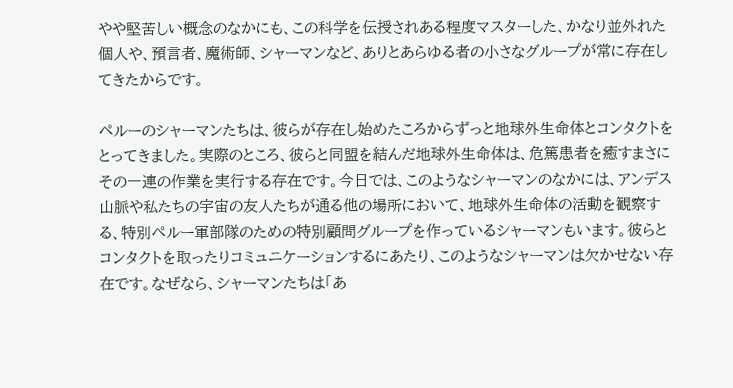やや堅苦しい概念のなかにも、この科学を伝授されある程度マスターした、かなり並外れた個人や、預言者、魔術師、シャーマンなど、ありとあらゆる者の小さなグループが常に存在してきたからです。

ペルーのシャーマンたちは、彼らが存在し始めたころからずっと地球外生命体とコンタクトをとってきました。実際のところ、彼らと同盟を結んだ地球外生命体は、危篤患者を癒すまさにその一連の作業を実行する存在です。今日では、このようなシャーマンのなかには、アンデス山脈や私たちの宇宙の友人たちが通る他の場所において、地球外生命体の活動を観察する、特別ペルー軍部隊のための特別顧問グループを作っているシャーマンもいます。彼らとコンタクトを取ったりコミュニケーションするにあたり、このようなシャーマンは欠かせない存在です。なぜなら、シャーマンたちは「あ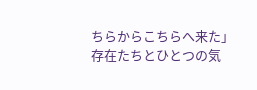ちらからこちらへ来た」存在たちとひとつの気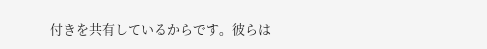付きを共有しているからです。彼らは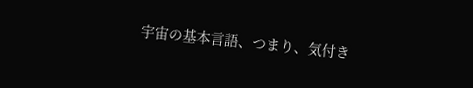宇宙の基本言語、つまり、気付き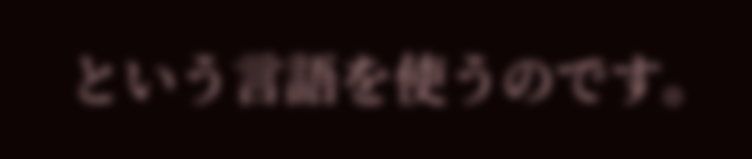という言語を使うのです。